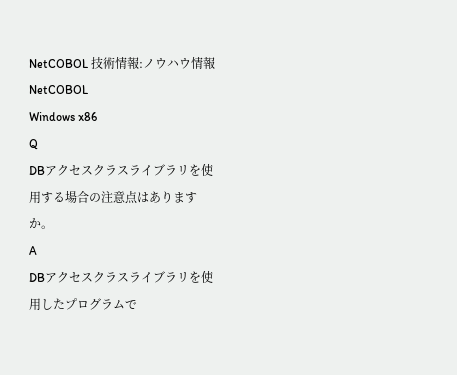NetCOBOL 技術情報:ノウハウ情報
NetCOBOL
Windows x86
Q
DBアクセスクラスライブラリを使用する場合の注意点はありますか。
A
DBアクセスクラスライブラリを使用したプログラムで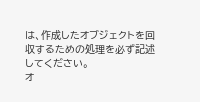は、作成したオブジェクトを回収するための処理を必ず記述してください。
オ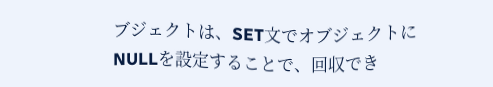ブジェクトは、SET文でオブジェクトにNULLを設定することで、回収でき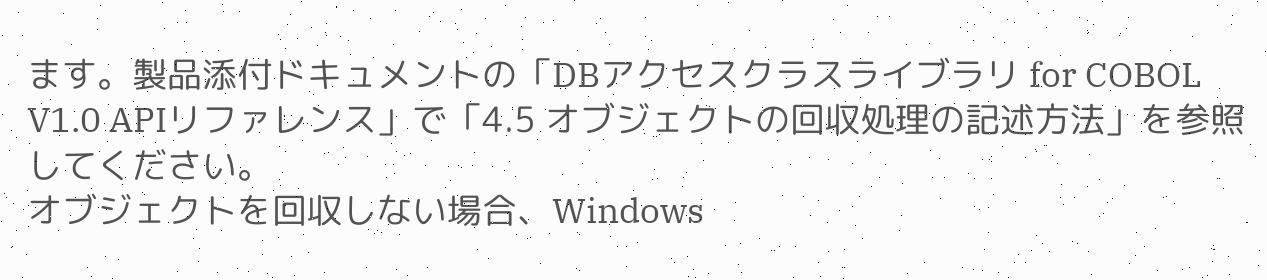ます。製品添付ドキュメントの「DBアクセスクラスライブラリ for COBOL V1.0 APIリファレンス」で「4.5 オブジェクトの回収処理の記述方法」を参照してください。
オブジェクトを回収しない場合、Windows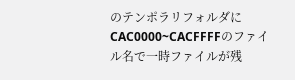のテンポラリフォルダにCAC0000~CACFFFFのファイル名で一時ファイルが残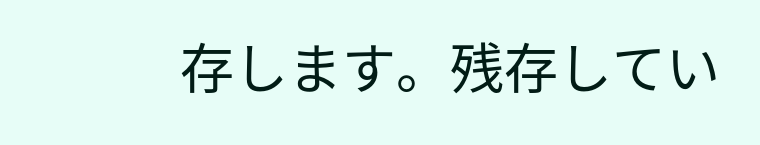存します。残存してい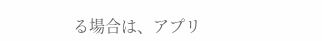る場合は、アプリ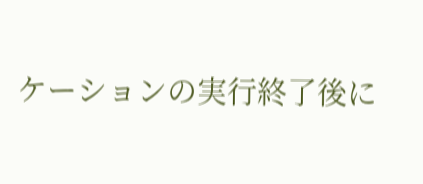ケーションの実行終了後に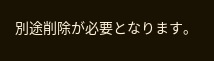別途削除が必要となります。